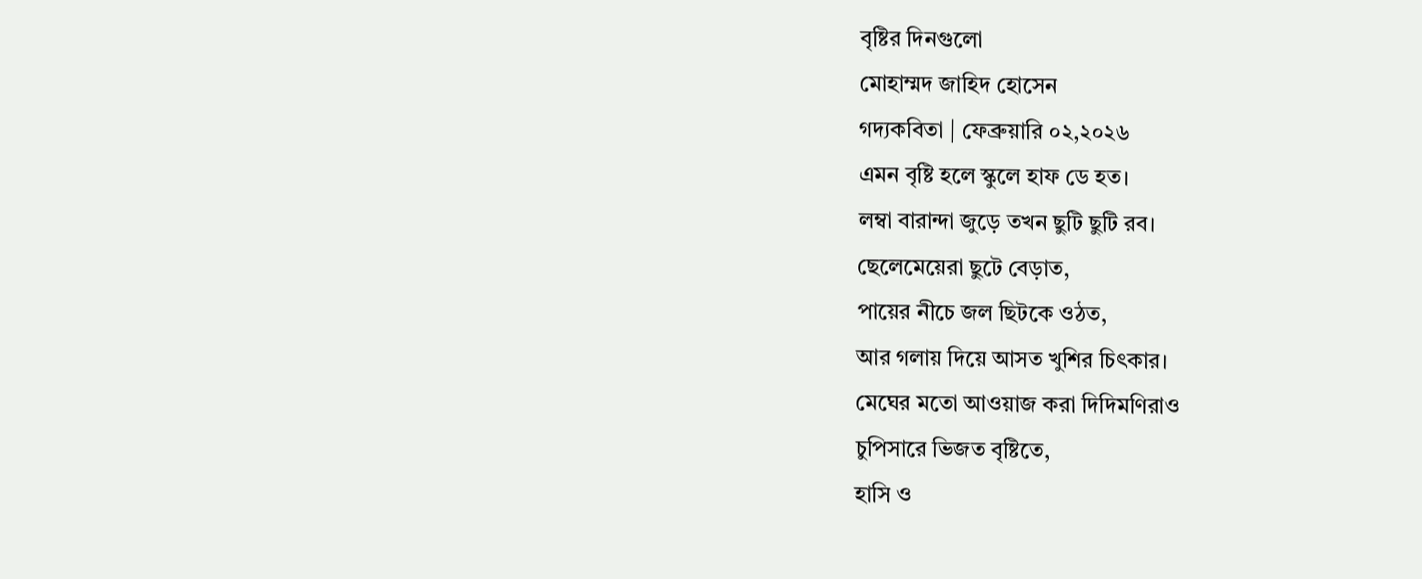বৃষ্টির দিনগুলো
মোহাম্মদ জাহিদ হোসেন
গদ্যকবিতা | ফেব্রুয়ারি ০২,২০২৬
এমন বৃষ্টি হলে স্কুলে হাফ ডে হত।
লম্বা বারান্দা জুড়ে তখন ছুটি ছুটি রব।
ছেলেমেয়েরা ছুটে বেড়াত,
পায়ের নীচে জল ছিটকে ওঠত,
আর গলায় দিয়ে আসত খুশির চিৎকার।
মেঘের মতো আওয়াজ করা দিদিমণিরাও
চুপিসারে ভিজত বৃষ্টিতে,
হাসি ও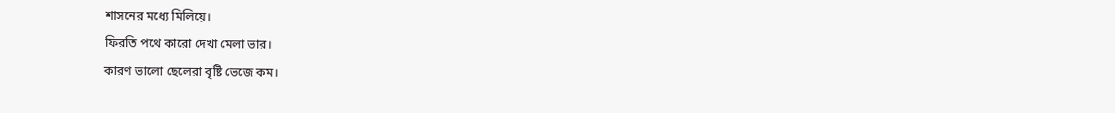শাসনের মধ্যে মিলিয়ে।
ফিরতি পথে কারো দেখা মেলা ভার।
কারণ ভালো ছেলেরা বৃষ্টি ভেজে কম।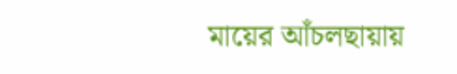মায়ের আঁচলছায়ায়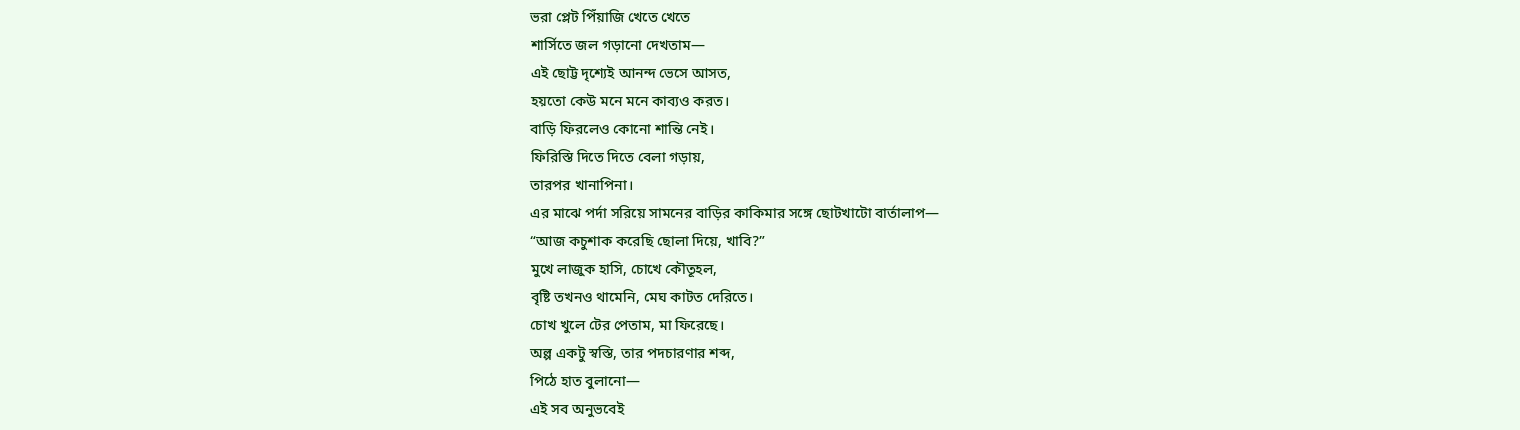ভরা প্লেট পিঁয়াজি খেতে খেতে
শার্সিতে জল গড়ানো দেখতাম—
এই ছোট্ট দৃশ্যেই আনন্দ ভেসে আসত,
হয়তো কেউ মনে মনে কাব্যও করত।
বাড়ি ফিরলেও কোনো শান্তি নেই।
ফিরিস্তি দিতে দিতে বেলা গড়ায়,
তারপর খানাপিনা।
এর মাঝে পর্দা সরিয়ে সামনের বাড়ির কাকিমার সঙ্গে ছোটখাটো বার্তালাপ—
“আজ কচুশাক করেছি ছোলা দিয়ে, খাবি?”
মুখে লাজুক হাসি, চোখে কৌতূহল,
বৃষ্টি তখনও থামেনি, মেঘ কাটত দেরিতে।
চোখ খুলে টের পেতাম, মা ফিরেছে।
অল্প একটু স্বস্তি, তার পদচারণার শব্দ,
পিঠে হাত বুলানো—
এই সব অনুভবেই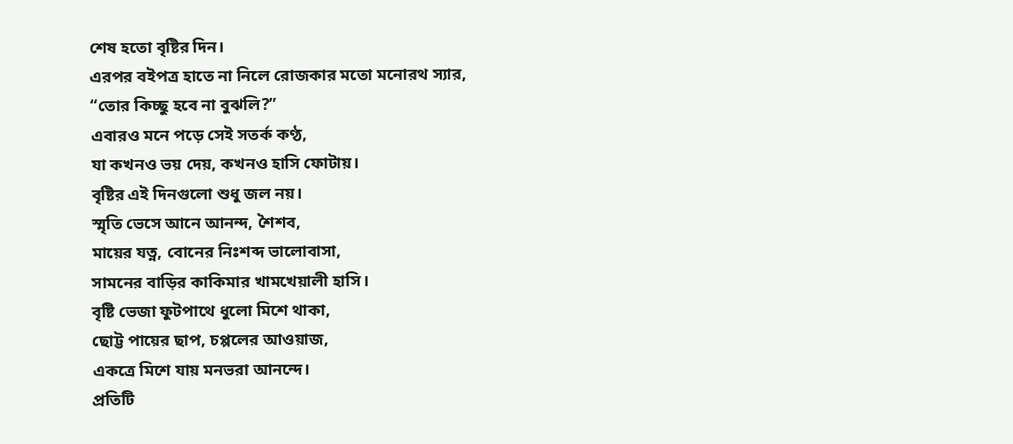শেষ হতো বৃষ্টির দিন।
এরপর বইপত্র হাতে না নিলে রোজকার মতো মনোরথ স্যার,
“তোর কিচ্ছু হবে না বুঝলি?”
এবারও মনে পড়ে সেই সতর্ক কণ্ঠ,
যা কখনও ভয় দেয়, কখনও হাসি ফোটায়।
বৃষ্টির এই দিনগুলো শুধু জল নয়।
স্মৃতি ভেসে আনে আনন্দ, শৈশব,
মায়ের যত্ন, বোনের নিঃশব্দ ভালোবাসা,
সামনের বাড়ির কাকিমার খামখেয়ালী হাসি।
বৃষ্টি ভেজা ফুটপাথে ধুলো মিশে থাকা,
ছোট্ট পায়ের ছাপ, চপ্পলের আওয়াজ,
একত্রে মিশে যায় মনভরা আনন্দে।
প্রতিটি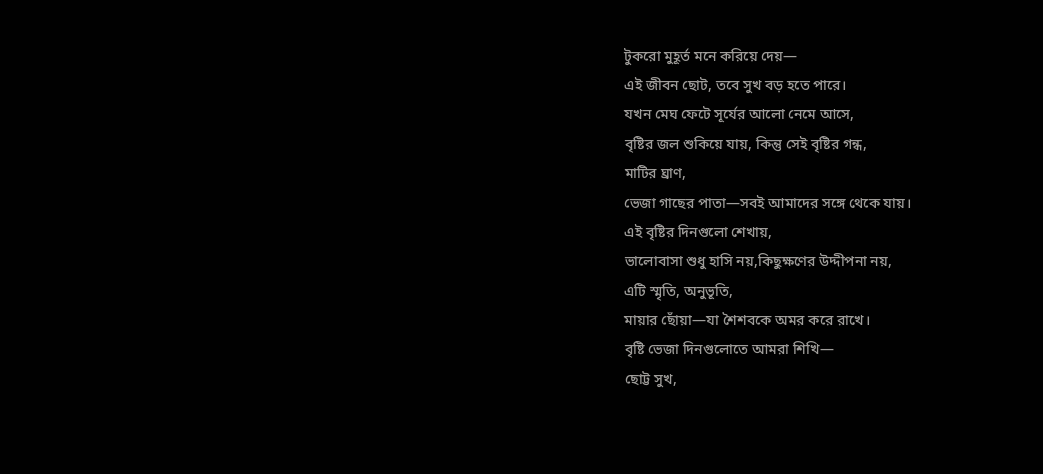টুকরো মুহূর্ত মনে করিয়ে দেয়—
এই জীবন ছোট, তবে সুখ বড় হতে পারে।
যখন মেঘ ফেটে সূর্যের আলো নেমে আসে,
বৃষ্টির জল শুকিয়ে যায়, কিন্তু সেই বৃষ্টির গন্ধ,
মাটির ঘ্রাণ,
ভেজা গাছের পাতা—সবই আমাদের সঙ্গে থেকে যায়।
এই বৃষ্টির দিনগুলো শেখায়,
ভালোবাসা শুধু হাসি নয়,কিছুক্ষণের উদ্দীপনা নয়,
এটি স্মৃতি, অনুভূতি,
মায়ার ছোঁয়া—যা শৈশবকে অমর করে রাখে।
বৃষ্টি ভেজা দিনগুলোতে আমরা শিখি—
ছোট্ট সুখ,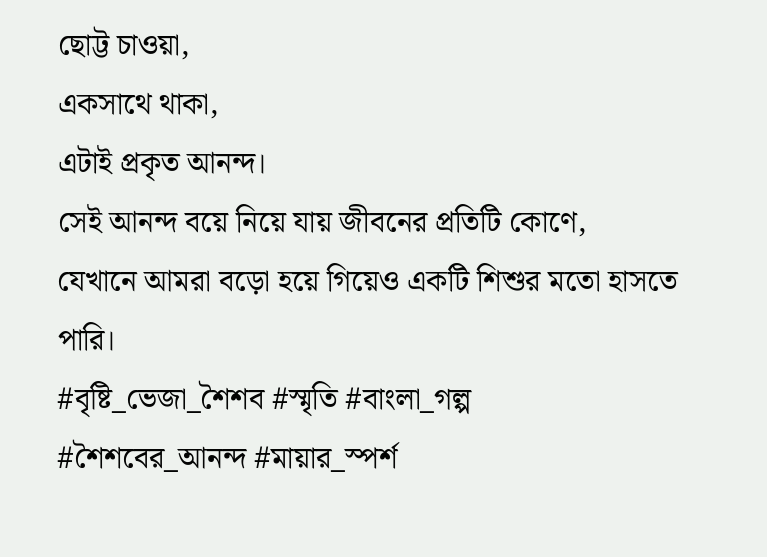ছোট্ট চাওয়া,
একসাথে থাকা,
এটাই প্রকৃত আনন্দ।
সেই আনন্দ বয়ে নিয়ে যায় জীবনের প্রতিটি কোণে,
যেখানে আমরা বড়ো হয়ে গিয়েও একটি শিশুর মতো হাসতে পারি।
#বৃষ্টি_ভেজা_শৈশব #স্মৃতি #বাংলা_গল্প
#শৈশবের_আনন্দ #মায়ার_স্পর্শ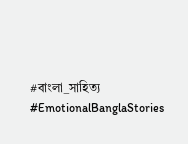#বাংলা_সাহিত্য
#EmotionalBanglaStories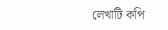লেখাটি কপি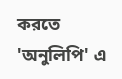করতে 'অনুলিপি' এ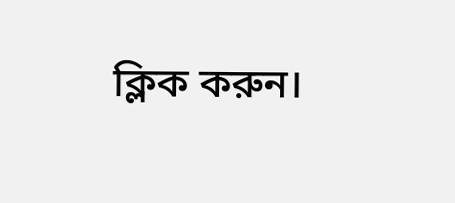ক্লিক করুন।